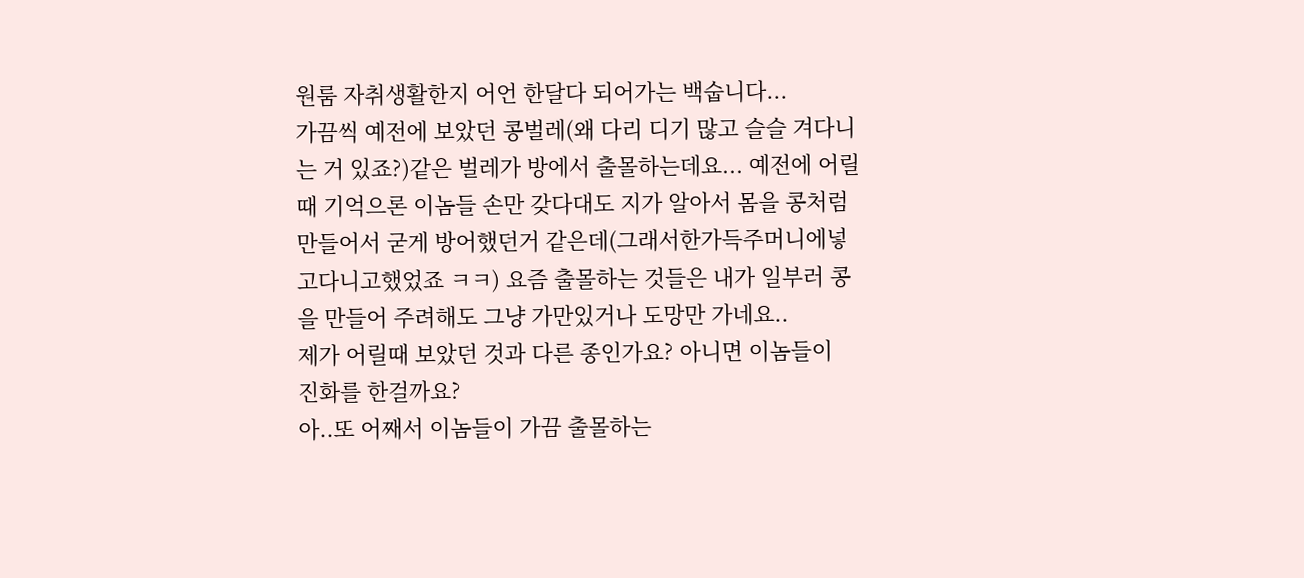원룸 자취생활한지 어언 한달다 되어가는 백숩니다...
가끔씩 예전에 보았던 콩벌레(왜 다리 디기 많고 슬슬 겨다니
는 거 있죠?)같은 벌레가 방에서 출몰하는데요... 예전에 어릴
때 기억으론 이놈들 손만 갖다대도 지가 알아서 몸을 콩처럼
만들어서 굳게 방어했던거 같은데(그래서한가득주머니에넣
고다니고했었죠 ㅋㅋ) 요즘 출몰하는 것들은 내가 일부러 콩
을 만들어 주려해도 그냥 가만있거나 도망만 가네요..
제가 어릴때 보았던 것과 다른 종인가요? 아니면 이놈들이
진화를 한걸까요?
아..또 어째서 이놈들이 가끔 출몰하는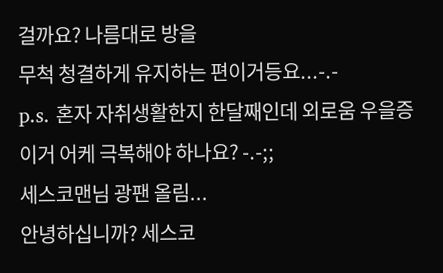걸까요? 나름대로 방을
무척 청결하게 유지하는 편이거등요...-.-
p.s. 혼자 자취생활한지 한달째인데 외로움 우을증 이거 어케 극복해야 하나요? -.-;;
세스코맨님 광팬 올림...
안녕하십니까? 세스코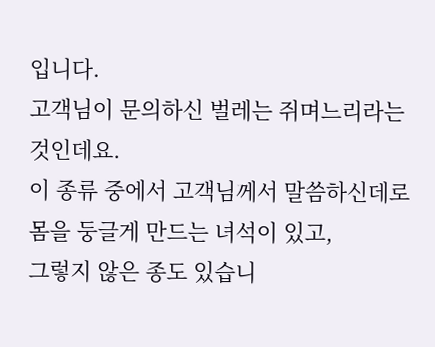입니다.
고객님이 문의하신 벌레는 쥐며느리라는 것인데요.
이 종류 중에서 고객님께서 말씀하신데로 몸을 둥글게 만드는 녀석이 있고,
그렇지 않은 종도 있습니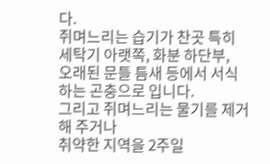다.
쥐며느리는 습기가 찬곳 특히 세탁기 아랫쪽, 화분 하단부,
오래된 문틀 틈새 등에서 서식하는 곤충으로 입니다.
그리고 쥐며느리는 물기를 제거해 주거나
취약한 지역을 2주일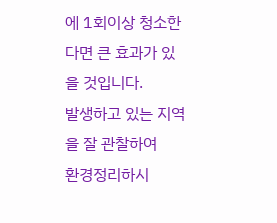에 1회이상 청소한다면 큰 효과가 있을 것입니다.
발생하고 있는 지역을 잘 관찰하여
환경정리하시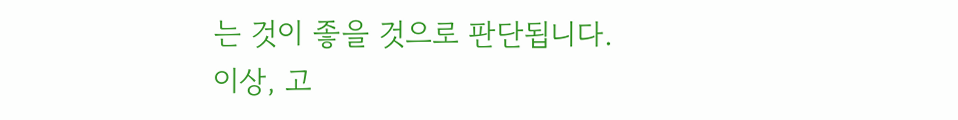는 것이 좋을 것으로 판단됩니다.
이상, 고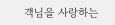객님을 사랑하는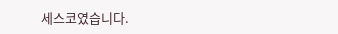세스코였습니다.